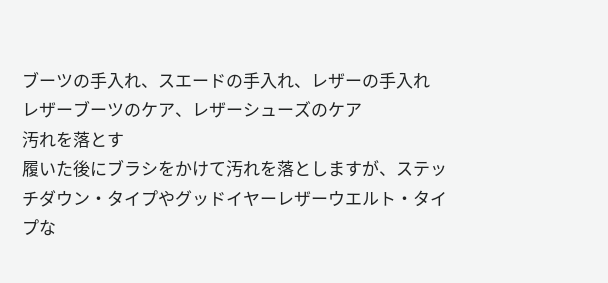ブーツの手入れ、スエードの手入れ、レザーの手入れ
レザーブーツのケア、レザーシューズのケア
汚れを落とす
履いた後にブラシをかけて汚れを落としますが、ステッチダウン・タイプやグッドイヤーレザーウエルト・タイプな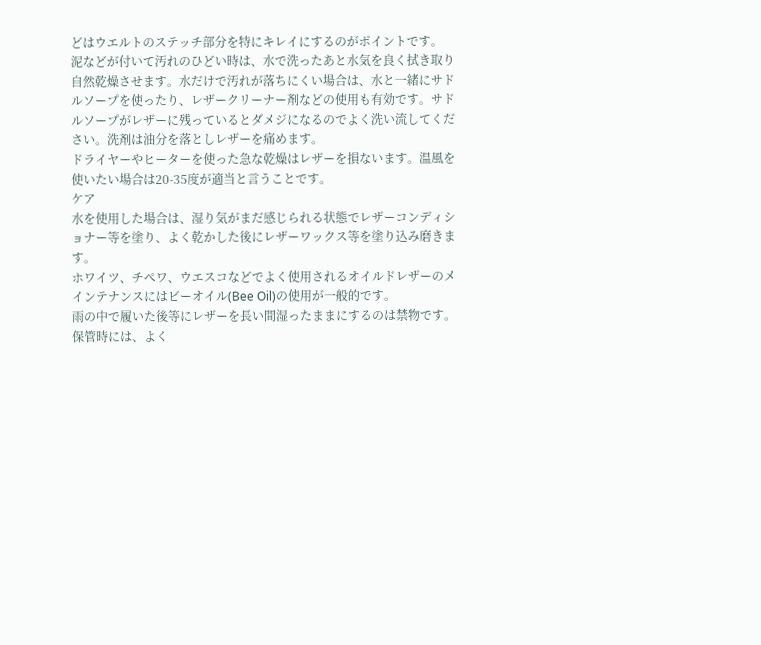どはウエルトのステッチ部分を特にキレイにするのがポイントです。
泥などが付いて汚れのひどい時は、水で洗ったあと水気を良く拭き取り自然乾燥させます。水だけで汚れが落ちにくい場合は、水と一緒にサドルソープを使ったり、レザークリーナー剤などの使用も有効です。サドルソープがレザーに残っているとダメジになるのでよく洗い流してください。洗剤は油分を落としレザーを痛めます。
ドライヤーやヒーターを使った急な乾燥はレザーを損ないます。温風を使いたい場合は20-35度が適当と言うことです。
ケア
水を使用した場合は、湿り気がまだ感じられる状態でレザーコンディショナー等を塗り、よく乾かした後にレザーワックス等を塗り込み磨きます。
ホワイツ、チぺワ、ウエスコなどでよく使用されるオイルドレザーのメインテナンスにはビーオイル(Bee Oil)の使用が一般的です。
雨の中で履いた後等にレザーを長い間湿ったままにするのは禁物です。保管時には、よく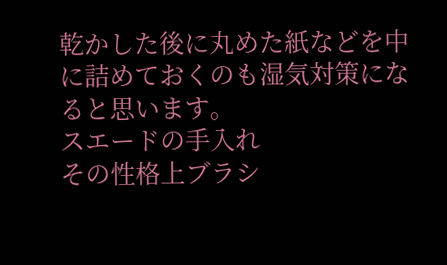乾かした後に丸めた紙などを中に詰めておくのも湿気対策になると思います。
スエードの手入れ
その性格上ブラシ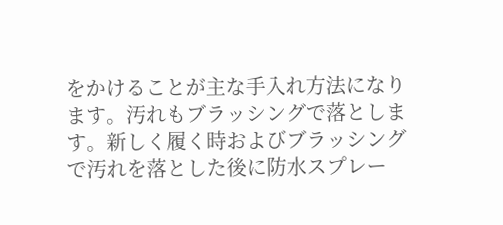をかけることが主な手入れ方法になります。汚れもブラッシングで落とします。新しく履く時およびブラッシングで汚れを落とした後に防水スプレー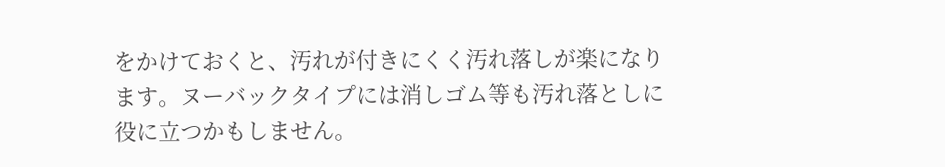をかけておくと、汚れが付きにくく汚れ落しが楽になります。ヌーバックタイプには消しゴム等も汚れ落としに役に立つかもしません。